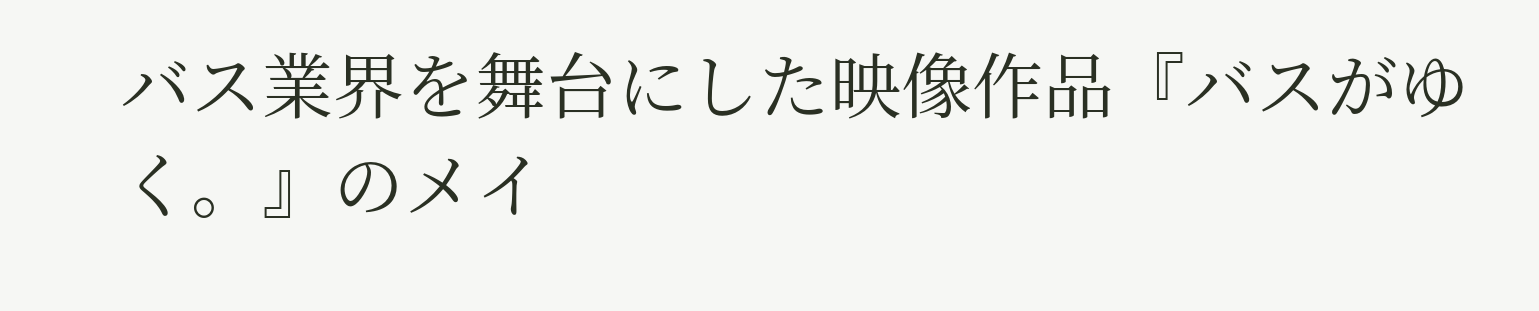バス業界を舞台にした映像作品『バスがゆく。』のメイ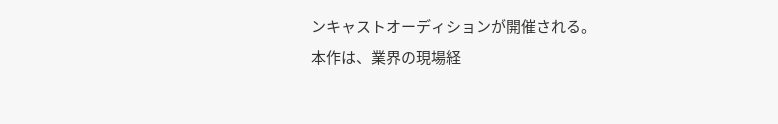ンキャストオーディションが開催される。
本作は、業界の現場経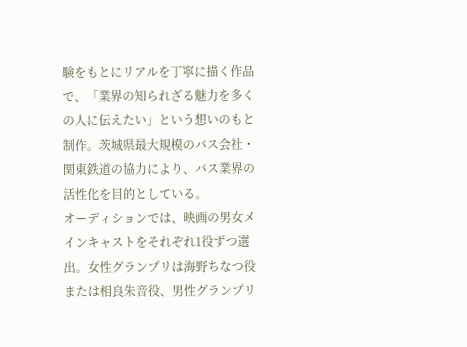験をもとにリアルを丁寧に描く作品で、「業界の知られざる魅力を多くの人に伝えたい」という想いのもと制作。茨城県最大規模のバス会社・関東鉄道の協力により、バス業界の活性化を目的としている。
オーディションでは、映画の男女メインキャストをそれぞれ1役ずつ選出。女性グランプリは海野ちなつ役または相良朱音役、男性グランプリ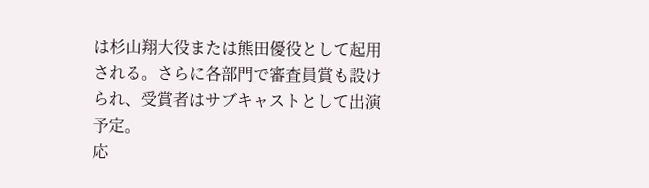は杉山翔大役または熊田優役として起用される。さらに各部門で審査員賞も設けられ、受賞者はサブキャストとして出演予定。
応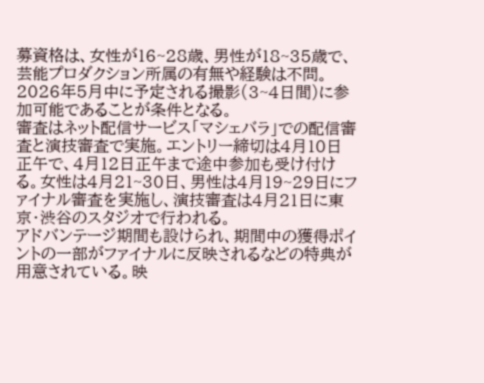募資格は、女性が16~28歳、男性が18~35歳で、芸能プロダクション所属の有無や経験は不問。2026年5月中に予定される撮影(3~4日間)に参加可能であることが条件となる。
審査はネット配信サービス「マシェバラ」での配信審査と演技審査で実施。エントリー締切は4月10日正午で、4月12日正午まで途中参加も受け付ける。女性は4月21~30日、男性は4月19~29日にファイナル審査を実施し、演技審査は4月21日に東京・渋谷のスタジオで行われる。
アドバンテージ期間も設けられ、期間中の獲得ポイントの一部がファイナルに反映されるなどの特典が用意されている。映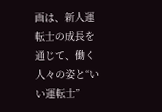画は、新人運転士の成長を通じて、働く人々の姿と“いい運転士”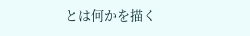とは何かを描く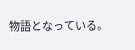物語となっている。